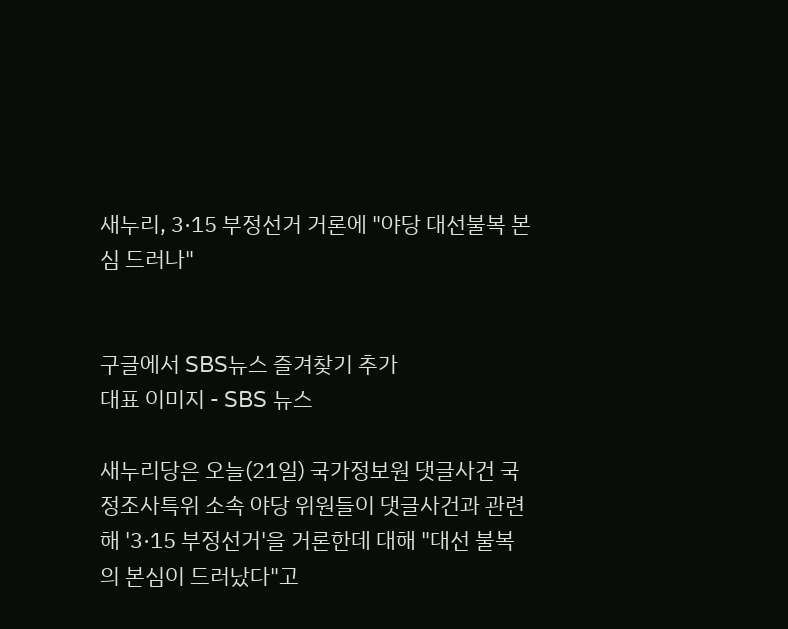새누리, 3·15 부정선거 거론에 "야당 대선불복 본심 드러나"


구글에서 SBS뉴스 즐겨찾기 추가
대표 이미지 - SBS 뉴스

새누리당은 오늘(21일) 국가정보원 댓글사건 국정조사특위 소속 야당 위원들이 댓글사건과 관련해 '3·15 부정선거'을 거론한데 대해 "대선 불복의 본심이 드러났다"고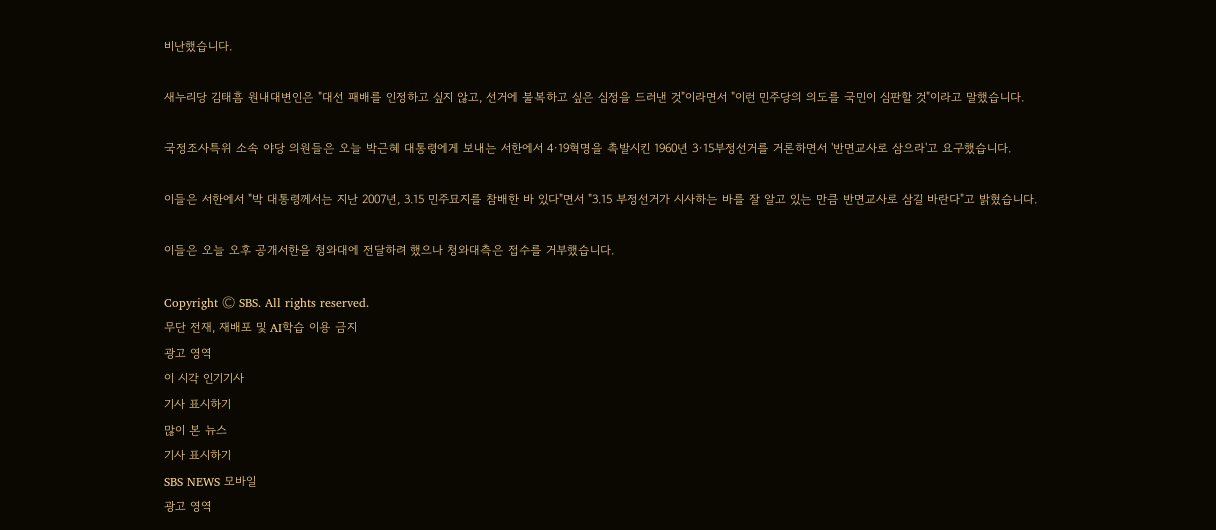비난했습니다.

새누리당 김태흠 원내대변인은 "대선 패배를 인정하고 싶지 않고, 선거에 불복하고 싶은 심정을 드러낸 것"이라면서 "이런 민주당의 의도를 국민이 심판할 것"이라고 말했습니다.

국정조사특위 소속 야당 의원들은 오늘 박근혜 대통령에게 보내는 서한에서 4·19혁명을 촉발시킨 1960년 3·15부정선거를 거론하면서 '반면교사로 삼으라'고 요구했습니다.

이들은 서한에서 "박 대통령께서는 지난 2007년, 3.15 민주묘지를 참배한 바 있다"면서 "3.15 부정선거가 시사하는 바를 잘 알고 있는 만큼 반면교사로 삼길 바란다"고 밝혔습니다.

이들은 오늘 오후 공개서한을 청와대에 전달하려 했으나 청와대측은 접수를 거부했습니다.

Copyright Ⓒ SBS. All rights reserved.
무단 전재, 재배포 및 AI학습 이용 금지
광고 영역
이 시각 인기기사
기사 표시하기
많이 본 뉴스
기사 표시하기
SBS NEWS 모바일
광고 영역